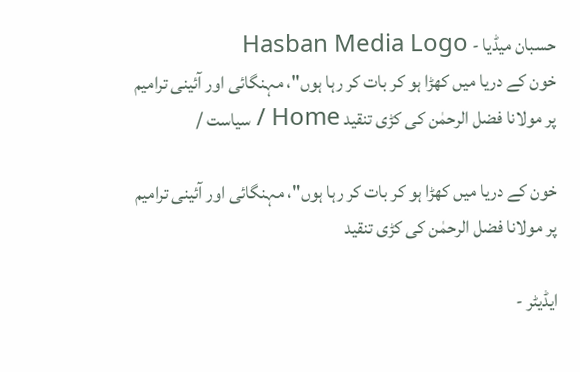حسبان میڈیا - Hasban Media Logo
خون کے دریا میں کھڑا ہو کر بات کر رہا ہوں"، مہنگائی اور آئینی ترامیم پر مولانا فضل الرحمٰن کی کڑی تنقید Home / سیاست /

خون کے دریا میں کھڑا ہو کر بات کر رہا ہوں"، مہنگائی اور آئینی ترامیم پر مولانا فضل الرحمٰن کی کڑی تنقید

ایڈیٹر -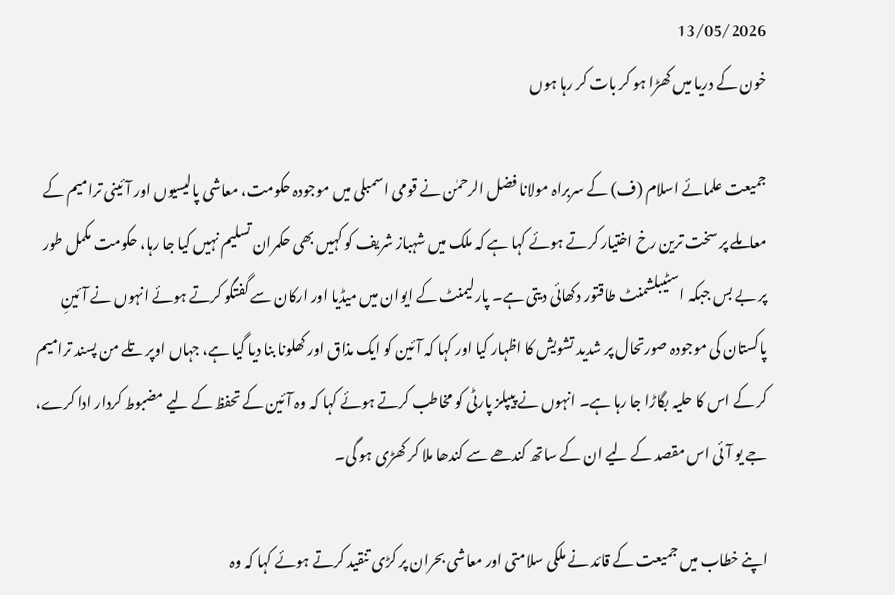13/05/2026
خون کے دریا میں کھڑا ہو کر بات کر رہا ہوں

جمیعت علمائے اسلام (ف) کے سربراہ مولانا فضل الرحمٰن نے قومی اسمبلی میں موجودہ حکومت، معاشی پالیسیوں اور آئینی ترامیم کے معاملے پر سخت ترین رخ اختیار کرتے ہوئے کہا ہے کہ ملک میں شہباز شریف کو کہیں بھی حکمران تسلیم نہیں کیا جا رہا، حکومت مکمل طور پر بے بس جبکہ اسٹیبلشمنٹ طاقتور دکھائی دیتی ہے۔ پارلیمنٹ کے ایوان میں میڈیا اور ارکان سے گفتگو کرتے ہوئے انہوں نے آئینِ پاکستان کی موجودہ صورتحال پر شدید تشویش کا اظہار کیا اور کہا کہ آئین کو ایک مذاق اور کھلونا بنا دیا گیا ہے، جہاں اوپر تلے من پسند ترامیم کر کے اس کا حلیہ بگاڑا جا رہا ہے۔ انہوں نے پیپلز پارٹی کو مخاطب کرتے ہوئے کہا کہ وہ آئین کے تحفظ کے لیے مضبوط کردار ادا کرے، جے یو آئی اس مقصد کے لیے ان کے ساتھ کندھے سے کندھا ملا کر کھڑی ہو گی۔

اپنے خطاب میں جمیعت کے قائد نے ملکی سلامتی اور معاشی بحران پر کڑی تنقید کرتے ہوئے کہا کہ وہ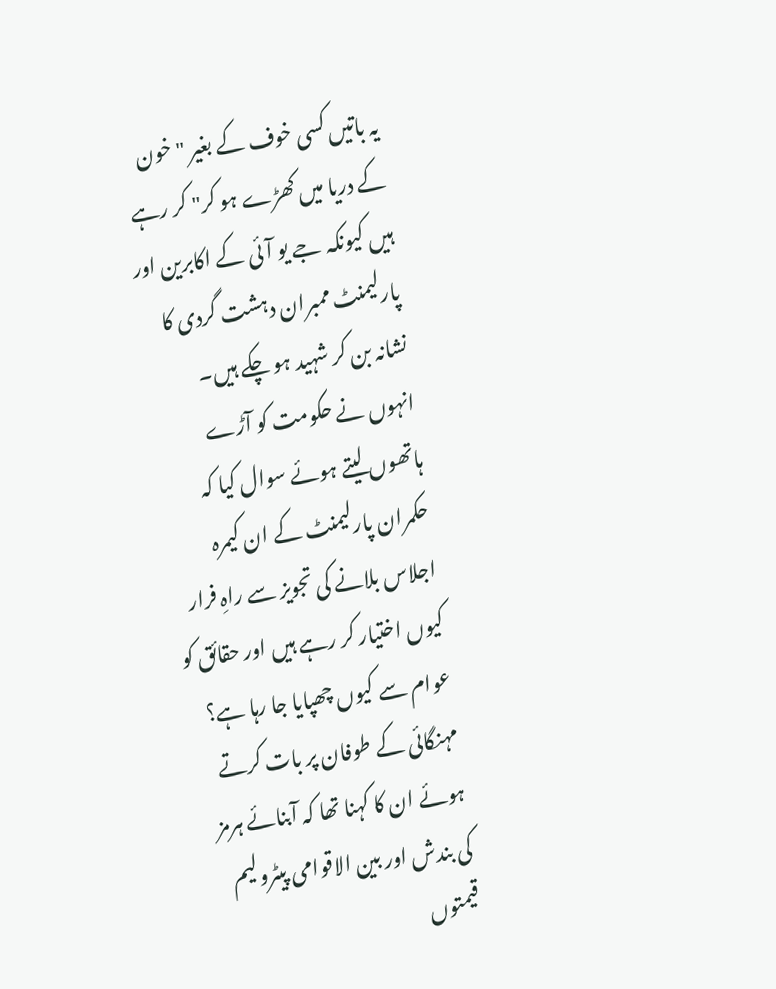یہ باتیں کسی خوف کے بغیر "خون کے دریا میں کھڑے ہو کر" کر رہے ہیں کیونکہ جے یو آئی کے اکابرین اور پارلیمنٹ ممبران دہشت گردی کا نشانہ بن کر شہید ہو چکے ہیں۔ انہوں نے حکومت کو آڑے ہاتھوں لیتے ہوئے سوال کیا کہ حکمران پارلیمنٹ کے ان کیمرہ اجلاس بلانے کی تجویز سے راہِ فرار کیوں اختیار کر رہے ہیں اور حقائق کو عوام سے کیوں چھپایا جا رہا ہے؟ مہنگائی کے طوفان پر بات کرتے ہوئے ان کا کہنا تھا کہ آبنائے ہرمز کی بندش اور بین الاقوامی پیٹرولیم قیمتوں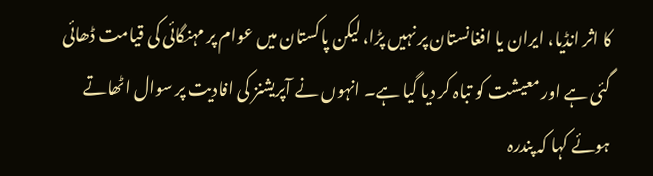کا اثر انڈیا، ایران یا افغانستان پر نہیں پڑا، لیکن پاکستان میں عوام پر مہنگائی کی قیامت ڈھائی گئی ہے اور معیشت کو تباہ کر دیا گیا ہے۔ انہوں نے آپریشنز کی افادیت پر سوال اٹھاتے ہوئے کہا کہ پندرہ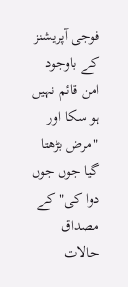فوجی آپریشنز کے باوجود امن قائم نہیں ہو سکا اور "مرض بڑھتا گیا جوں جوں دوا کی" کے مصداق حالات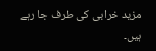مزید خرابی کی طرف جا رہے ہیں۔